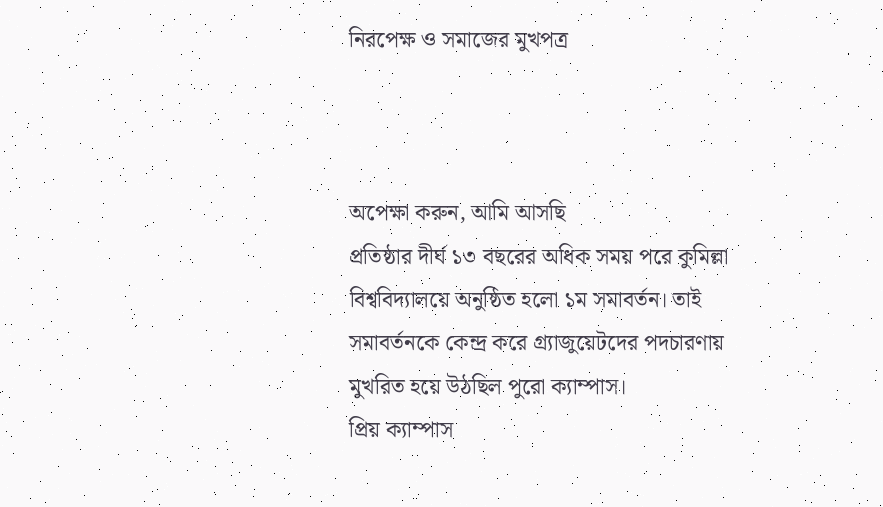নিরপেক্ষ ও সমাজের মুখপত্র



অপেক্ষা করুন, আমি আসছি
প্রতিষ্ঠার দীর্ঘ ১৩ বছরের অধিক সময় পরে কুমিল্লা বিশ্ববিদ্যালয়ে অনুষ্ঠিত হলো ১ম সমাবর্তন। তাই সমাবর্তনকে কেন্দ্র করে গ্র্যাজুয়েটদের পদচারণায় মুখরিত হয়ে উঠছিল পুরো ক্যাম্পাস।
প্রিয় ক্যাম্পাস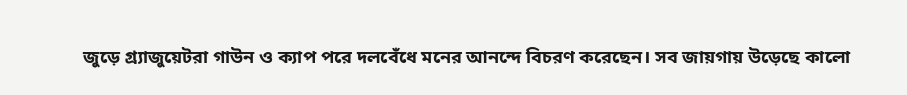জুড়ে গ্র্যাজুয়েটরা গাউন ও ক্যাপ পরে দলবেঁধে মনের আনন্দে বিচরণ করেছেন। সব জায়গায় উড়েছে কালো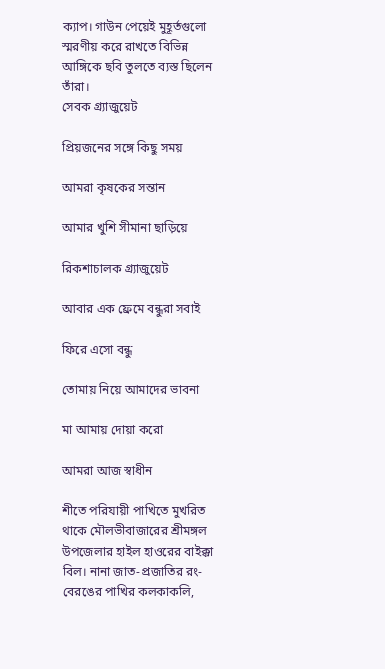ক্যাপ। গাউন পেয়েই মুহূর্তগুলো স্মরণীয় করে রাখতে বিভিন্ন আঙ্গিকে ছবি তুলতে ব্যস্ত ছিলেন তাঁরা।
সেবক গ্র্যাজুয়েট

প্রিয়জনের সঙ্গে কিছু সময়

আমরা কৃষকের সন্তান

আমার খুশি সীমানা ছাড়িয়ে

রিকশাচালক গ্র্যাজুয়েট

আবার এক ফ্রেমে বন্ধুরা সবাই

ফিরে এসো বন্ধু

তোমায় নিয়ে আমাদের ভাবনা

মা আমায় দোয়া করো

আমরা আজ স্বাধীন

শীতে পরিযায়ী পাখিতে মুখরিত থাকে মৌলভীবাজারের শ্রীমঙ্গল উপজেলার হাইল হাওরের বাইক্কা বিল। নানা জাত-প্রজাতির রং-বেরঙের পাখির কলকাকলি,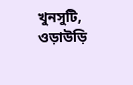খুনসুটি, ওড়াউড়ি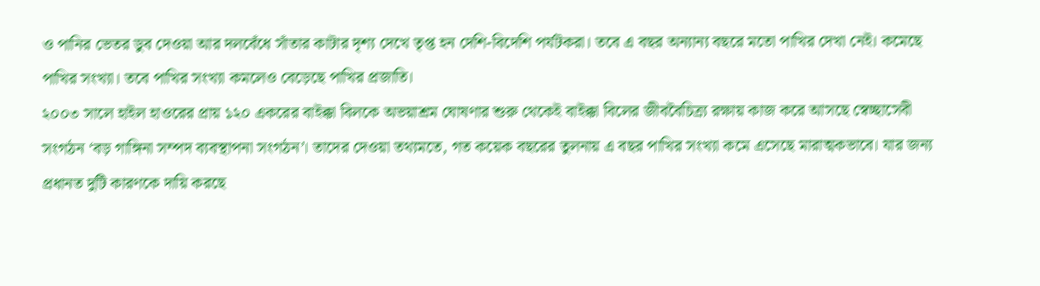ও পানির ভেতর ডুব দেওয়া আর দলবেঁধে সাঁতার কাটার দৃশ্য দেখে তৃপ্ত হন দেশি-বিদেশি পর্যটকরা। তবে এ বছর অন্যান্য বছরে মতো পাখির দেখা নেই। কমেছে পাখির সংখ্যা। তবে পাখির সংখ্যা কমলেও বেড়েছে পাখির প্রজাতি।
২০০৩ সালে হাইল হাওরের প্রায় ১২০ একরের বাইক্কা বিলকে অভয়াশ্রম ঘোষণার শুরু থেকেই বাইক্কা বিলের জীববৈচিত্র্য রক্ষায় কাজ করে আসছে স্বেচ্ছাসেবী সংগঠন ‘বড় গাঙ্গিনা সম্পদ ব্যবস্থাপনা সংগঠন’। তাদের দেওয়া তথ্যমতে, গত কয়েক বছরের তুলনায় এ বছর পাখির সংখ্যা কমে এসেছে মারাত্মকভাবে। যার জন্য প্রধানত দুটি কারণকে দায়ি করছে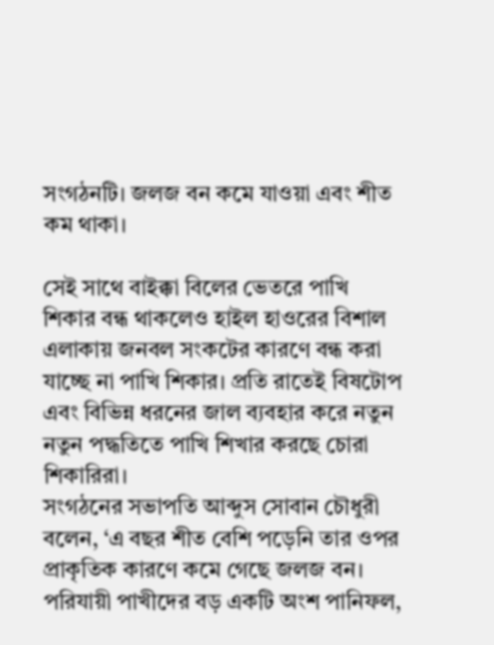সংগঠনটি। জলজ বন কমে যাওয়া এবং শীত কম থাকা।

সেই সাথে বাইক্কা বিলের ভেতরে পাখি শিকার বন্ধ থাকলেও হাইল হাওরের বিশাল এলাকায় জনবল সংকটের কারণে বন্ধ করা যাচ্ছে না পাখি শিকার। প্রতি রাতেই বিষটোপ এবং বিভিন্ন ধরনের জাল ব্যবহার করে নতুন নতুন পদ্ধতিতে পাখি শিখার করছে চোরা শিকারিরা।
সংগঠনের সভাপতি আব্দুস সোবান চৌধুরী বলেন, ‘এ বছর শীত বেশি পড়েনি তার ওপর প্রাকৃতিক কারণে কমে গেছে জলজ বন। পরিযায়ী পাখীদের বড় একটি অংশ পানিফল,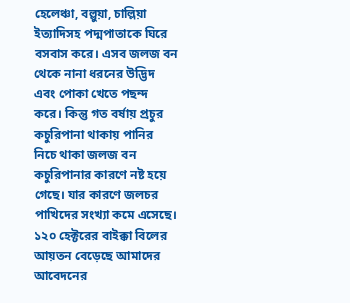হেলেঞ্চা, বল্লুয়া, চাল্লিয়া ইত্যাদিসহ পদ্মপাতাকে ঘিরে বসবাস করে। এসব জলজ বন থেকে নানা ধরনের উদ্ভিদ এবং পোকা খেতে পছন্দ করে। কিন্তু গত বর্ষায় প্রচুর কচুরিপানা থাকায় পানির নিচে থাকা জলজ বন কচুরিপানার কারণে নষ্ট হয়ে গেছে। যার কারণে জলচর পাখিদের সংখ্যা কমে এসেছে। ১২০ হেক্টরের বাইক্কা বিলের আয়তন বেড়েছে আমাদের আবেদনের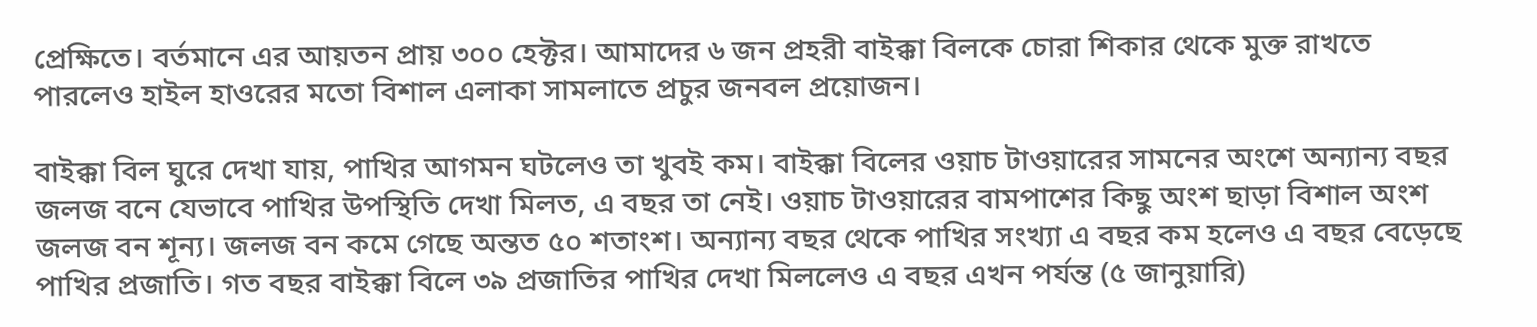প্রেক্ষিতে। বর্তমানে এর আয়তন প্রায় ৩০০ হেক্টর। আমাদের ৬ জন প্রহরী বাইক্কা বিলকে চোরা শিকার থেকে মুক্ত রাখতে পারলেও হাইল হাওরের মতো বিশাল এলাকা সামলাতে প্রচুর জনবল প্রয়োজন।

বাইক্কা বিল ঘুরে দেখা যায়, পাখির আগমন ঘটলেও তা খুবই কম। বাইক্কা বিলের ওয়াচ টাওয়ারের সামনের অংশে অন্যান্য বছর জলজ বনে যেভাবে পাখির উপস্থিতি দেখা মিলত, এ বছর তা নেই। ওয়াচ টাওয়ারের বামপাশের কিছু অংশ ছাড়া বিশাল অংশ জলজ বন শূন্য। জলজ বন কমে গেছে অন্তত ৫০ শতাংশ। অন্যান্য বছর থেকে পাখির সংখ্যা এ বছর কম হলেও এ বছর বেড়েছে পাখির প্রজাতি। গত বছর বাইক্কা বিলে ৩৯ প্রজাতির পাখির দেখা মিললেও এ বছর এখন পর্যন্ত (৫ জানুয়ারি)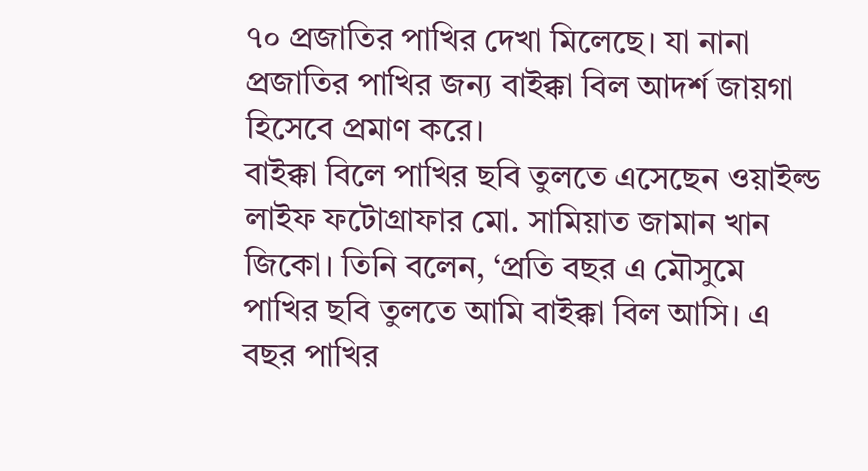৭০ প্রজাতির পাখির দেখা মিলেছে। যা নানা প্রজাতির পাখির জন্য বাইক্কা বিল আদর্শ জায়গা হিসেবে প্রমাণ করে।
বাইক্কা বিলে পাখির ছবি তুলতে এসেছেন ওয়াইল্ড লাইফ ফটোগ্রাফার মো. সামিয়াত জামান খান জিকো। তিনি বলেন, ‘প্রতি বছর এ মৌসুমে পাখির ছবি তুলতে আমি বাইক্কা বিল আসি। এ বছর পাখির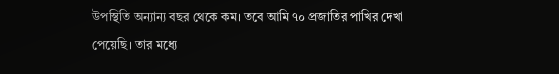উপস্থিতি অন্যান্য বছর থেকে কম। তবে আমি ৭০ প্রজাতির পাখির দেখা পেয়েছি। তার মধ্যে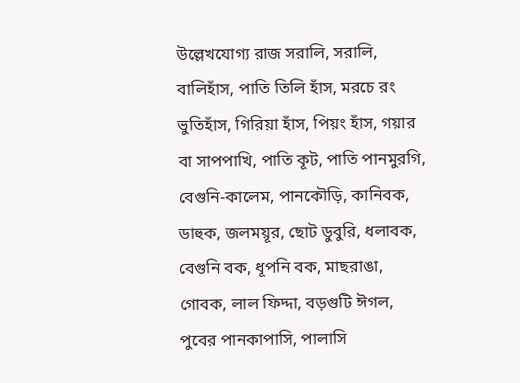উল্লেখযোগ্য রাজ সরালি, সরালি, বালিহাঁস, পাতি তিলি হাঁস, মরচে রং ভুতিহাঁস, গিরিয়া হাঁস, পিয়ং হাঁস, গয়ার বা সাপপাখি, পাতি কূট, পাতি পানমুরগি, বেগুনি-কালেম, পানকৌড়ি, কানিবক, ডাহুক, জলময়ূর, ছোট ডুবুরি, ধলাবক, বেগুনি বক, ধূপনি বক, মাছরাঙা, গোবক, লাল ফিদ্দা, বড়গুটি ঈগল, পুবের পানকাপাসি, পালাসি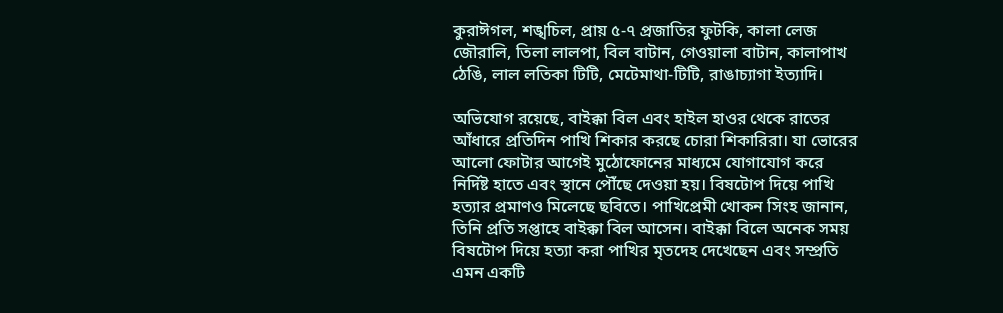কুরাঈগল, শঙ্খচিল, প্রায় ৫-৭ প্রজাতির ফুটকি, কালা লেজ জৌরালি, তিলা লালপা, বিল বাটান, গেওয়ালা বাটান, কালাপাখ ঠেঙি, লাল লতিকা টিটি, মেটেমাথা-টিটি, রাঙাচ্যাগা ইত্যাদি।

অভিযোগ রয়েছে, বাইক্কা বিল এবং হাইল হাওর থেকে রাতের আঁধারে প্রতিদিন পাখি শিকার করছে চোরা শিকারিরা। যা ভোরের আলো ফোটার আগেই মুঠোফোনের মাধ্যমে যোগাযোগ করে নির্দিষ্ট হাতে এবং স্থানে পৌঁছে দেওয়া হয়। বিষটোপ দিয়ে পাখি হত্যার প্রমাণও মিলেছে ছবিতে। পাখিপ্রেমী খোকন সিংহ জানান, তিনি প্রতি সপ্তাহে বাইক্কা বিল আসেন। বাইক্কা বিলে অনেক সময় বিষটোপ দিয়ে হত্যা করা পাখির মৃতদেহ দেখেছেন এবং সম্প্রতি এমন একটি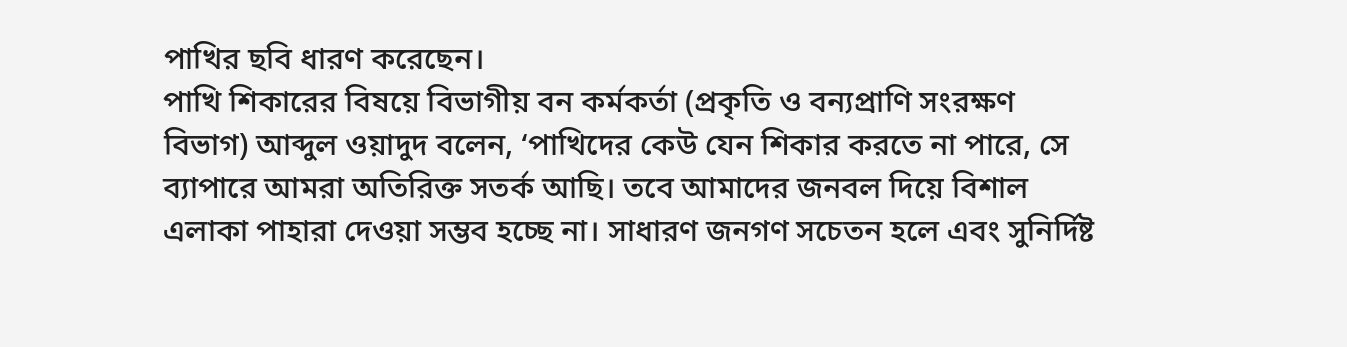পাখির ছবি ধারণ করেছেন।
পাখি শিকারের বিষয়ে বিভাগীয় বন কর্মকর্তা (প্রকৃতি ও বন্যপ্রাণি সংরক্ষণ বিভাগ) আব্দুল ওয়াদুদ বলেন, ‘পাখিদের কেউ যেন শিকার করতে না পারে, সে ব্যাপারে আমরা অতিরিক্ত সতর্ক আছি। তবে আমাদের জনবল দিয়ে বিশাল এলাকা পাহারা দেওয়া সম্ভব হচ্ছে না। সাধারণ জনগণ সচেতন হলে এবং সুনির্দিষ্ট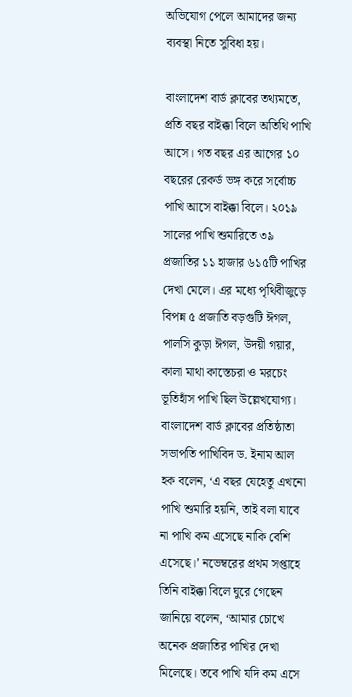অভিযোগ পেলে আমাদের জন্য ব্যবস্থা নিতে সুবিধা হয়।

বাংলাদেশ বার্ড ক্লাবের তথ্যমতে, প্রতি বছর বাইক্কা বিলে অতিথি পাখি আসে। গত বছর এর আগের ১০ বছরের রেকর্ড ভঙ্গ করে সর্বোচ্চ পাখি আসে বাইক্কা বিলে। ২০১৯ সালের পাখি শুমারিতে ৩৯ প্রজাতির ১১ হাজার ৬১৫টি পাখির দেখা মেলে। এর মধ্যে পৃথিবীজুড়ে বিপন্ন ৫ প্রজাতি বড়গুটি ঈগল, পালসি কুড়া ঈগল, উদয়ী গয়ার, কালা মাথা কাস্তেচরা ও মরচেং ভূতিহাঁস পাখি ছিল উল্লেখযোগ্য।
বাংলাদেশ বার্ড ক্লাবের প্রতিষ্ঠাতা সভাপতি পাখিবিদ ড. ইনাম আল হক বলেন, ‘এ বছর যেহেতু এখনো পাখি শুমারি হয়নি, তাই বলা যাবে না পাখি কম এসেছে নাকি বেশি এসেছে।’ নভেম্বরের প্রথম সপ্তাহে তিনি বাইক্কা বিলে ঘুরে গেছেন জানিয়ে বলেন, ‘আমার চোখে অনেক প্রজাতির পাখির দেখা মিলেছে। তবে পাখি যদি কম এসে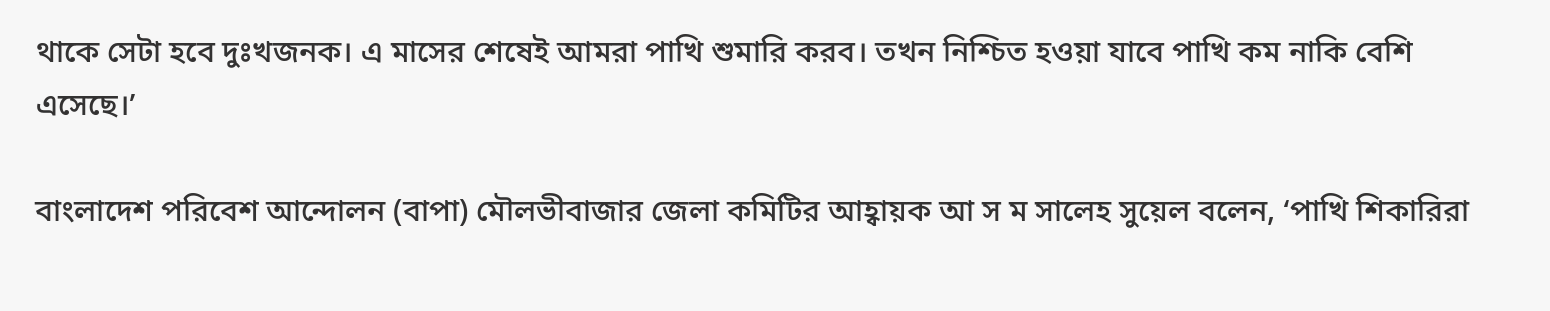থাকে সেটা হবে দুঃখজনক। এ মাসের শেষেই আমরা পাখি শুমারি করব। তখন নিশ্চিত হওয়া যাবে পাখি কম নাকি বেশি এসেছে।’

বাংলাদেশ পরিবেশ আন্দোলন (বাপা) মৌলভীবাজার জেলা কমিটির আহ্বায়ক আ স ম সালেহ সুয়েল বলেন, ‘পাখি শিকারিরা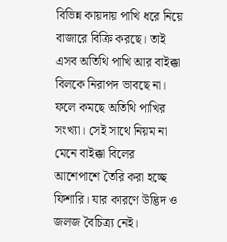বিভিন্ন কায়দায় পাখি ধরে নিয়ে বাজারে বিক্রি করছে। তাই এসব অতিথি পাখি আর বাইক্কা বিলকে নিরাপদ ভাবছে না। ফলে কমছে অতিথি পাখির সংখ্যা। সেই সাথে নিয়ম না মেনে বাইক্কা বিলের আশেপাশে তৈরি করা হচ্ছে ফিশারি। যার কারণে উদ্ভিদ ও জলজ বৈচিত্র্য নেই।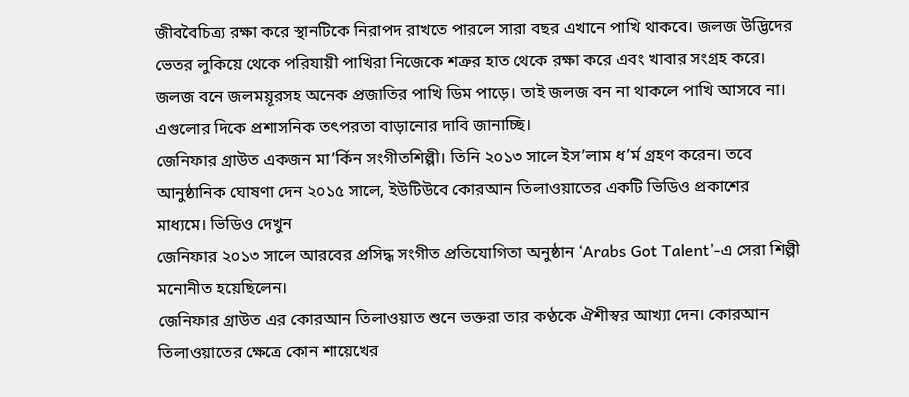জীববৈচিত্র্য রক্ষা করে স্থানটিকে নিরাপদ রাখতে পারলে সারা বছর এখানে পাখি থাকবে। জলজ উদ্ভিদের ভেতর লুকিয়ে থেকে পরিযায়ী পাখিরা নিজেকে শত্রুর হাত থেকে রক্ষা করে এবং খাবার সংগ্রহ করে। জলজ বনে জলময়ূরসহ অনেক প্রজাতির পাখি ডিম পাড়ে। তাই জলজ বন না থাকলে পাখি আসবে না। এগুলোর দিকে প্রশাসনিক তৎপরতা বাড়ানোর দাবি জানাচ্ছি।
জেনিফার গ্রাউত একজন মা’র্কিন সংগীতশিল্পী। তিনি ২০১৩ সালে ইস’লাম ধ’র্ম গ্রহণ করেন। তবে আনুষ্ঠানিক ঘোষণা দেন ২০১৫ সালে, ইউটিউবে কোরআন তিলাওয়াতের একটি ভিডিও প্রকাশের মাধ্যমে। ভিডিও দেখুন
জেনিফার ২০১৩ সালে আরবের প্রসিদ্ধ সংগীত প্রতিযোগিতা অনুষ্ঠান ‘Arabs Got Talent’-এ সেরা শিল্পী মনোনীত হয়েছিলেন।
জেনিফার গ্রাউত এর কোরআন তিলাওয়াত শুনে ভক্তরা তার কণ্ঠকে ঐশীস্বর আখ্যা দেন। কোরআন তিলাওয়াতের ক্ষেত্রে কোন শায়েখের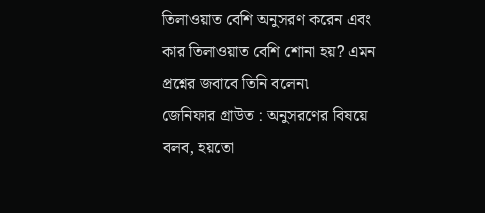তিলাওয়াত বেশি অনুসরণ করেন এবং কার তিলাওয়াত বেশি শোনা হয়? এমন প্রশ্নের জবাবে তিনি বলেন৷
জেনিফার গ্রাউত : অনুসরণের বিষয়ে বলব, হয়তো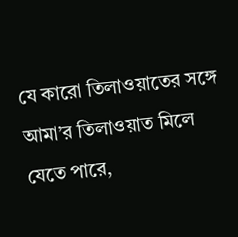যে কারো তিলাওয়াতের সঙ্গে আমা’র তিলাওয়াত মিলে যেতে পারে,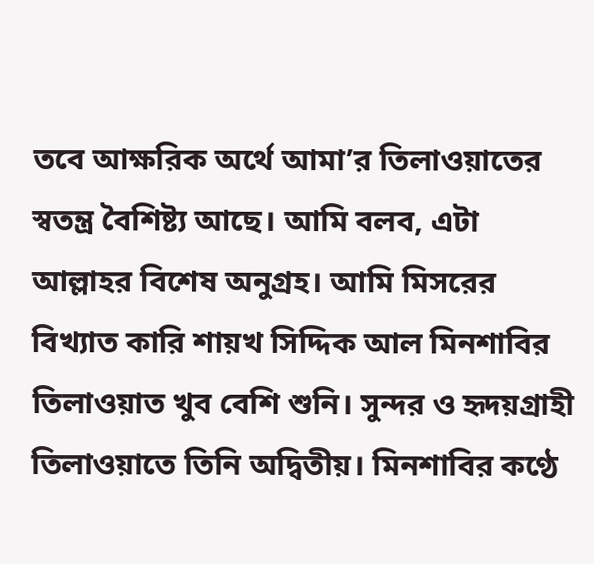তবে আক্ষরিক অর্থে আমা’র তিলাওয়াতের স্বতন্ত্র বৈশিষ্ট্য আছে। আমি বলব, এটা আল্লাহর বিশেষ অনুগ্রহ। আমি মিসরের বিখ্যাত কারি শায়খ সিদ্দিক আল মিনশাবির তিলাওয়াত খুব বেশি শুনি। সুন্দর ও হৃদয়গ্রাহী তিলাওয়াতে তিনি অদ্বিতীয়। মিনশাবির কণ্ঠে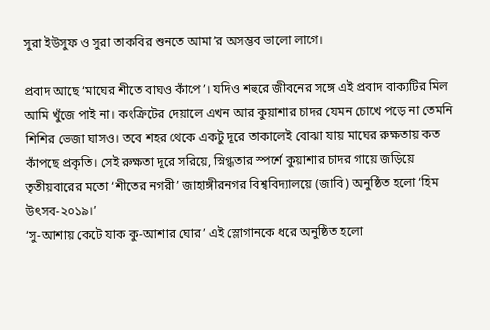সুরা ইউসুফ ও সুরা তাকবির শুনতে আমা’র অসম্ভব ভালো লাগে।

প্রবাদ আছে ‘মাঘের শীতে বাঘও কাঁপে’। যদিও শহুরে জীবনের সঙ্গে এই প্রবাদ বাক্যটির মিল আমি খুঁজে পাই না। কংক্রিটের দেয়ালে এখন আর কুয়াশার চাদর যেমন চোখে পড়ে না তেমনি শিশির ভেজা ঘাসও। তবে শহর থেকে একটু দূরে তাকালেই বোঝা যায় মাঘের রুক্ষতায় কত কাঁপছে প্রকৃতি। সেই রুক্ষতা দূরে সরিয়ে, স্নিগ্ধতার স্পর্শে কুয়াশার চাদর গায়ে জড়িয়ে তৃতীয়বারের মতো ‘শীতের নগরী’ জাহাঙ্গীরনগর বিশ্ববিদ্যালয়ে (জাবি) অনুষ্ঠিত হলো ‘হিম উৎসব-২০১৯।’
‘সু-আশায় কেটে যাক কু-আশার ঘোর’ এই স্লোগানকে ধরে অনুষ্ঠিত হলো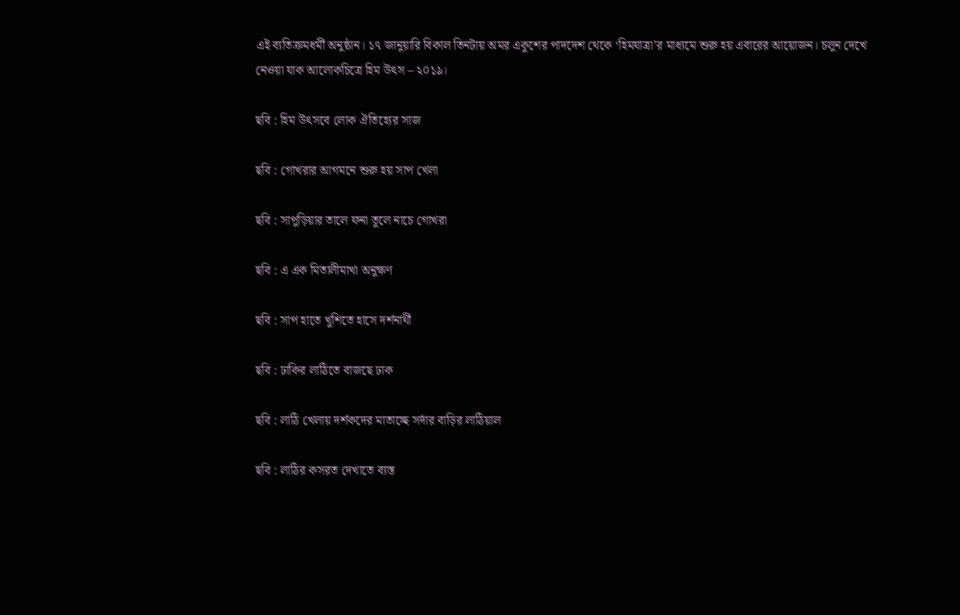এই ব্যতিক্রমধর্মী অনুষ্ঠান। ১৭ জানুয়ারি বিকাল তিনটায় অমর একুশের পাদদেশ থেকে ‘হিমযাত্রা’র মাধ্যমে শুরু হয় এবারের আয়োজন। চলুন দেখে নেওয়া যাক আলোকচিত্রে হিম উৎস – ২০১৯।

ছবি : হিম উৎসবে লোক ঐতিহ্যের সাজ

ছবি : গোখরার আগমনে শুরু হয় সাপ খেলা

ছবি : সাপুড়িয়ার তালে ফনা তুলে নাচে গোখরা

ছবি : এ এক মিতালীমাখা অনুক্ষণ

ছবি : সাপ হাতে খুশিতে হাসে দর্শনার্থী

ছবি : ঢাকির লাঠিতে বাজছে ঢাক

ছবি : লাঠি খেলায় দর্শকদের মাতাচ্ছে সর্দার বাড়ির লাঠিয়াল

ছবি : লাঠির কসরত দেখাতে ব্যস্ত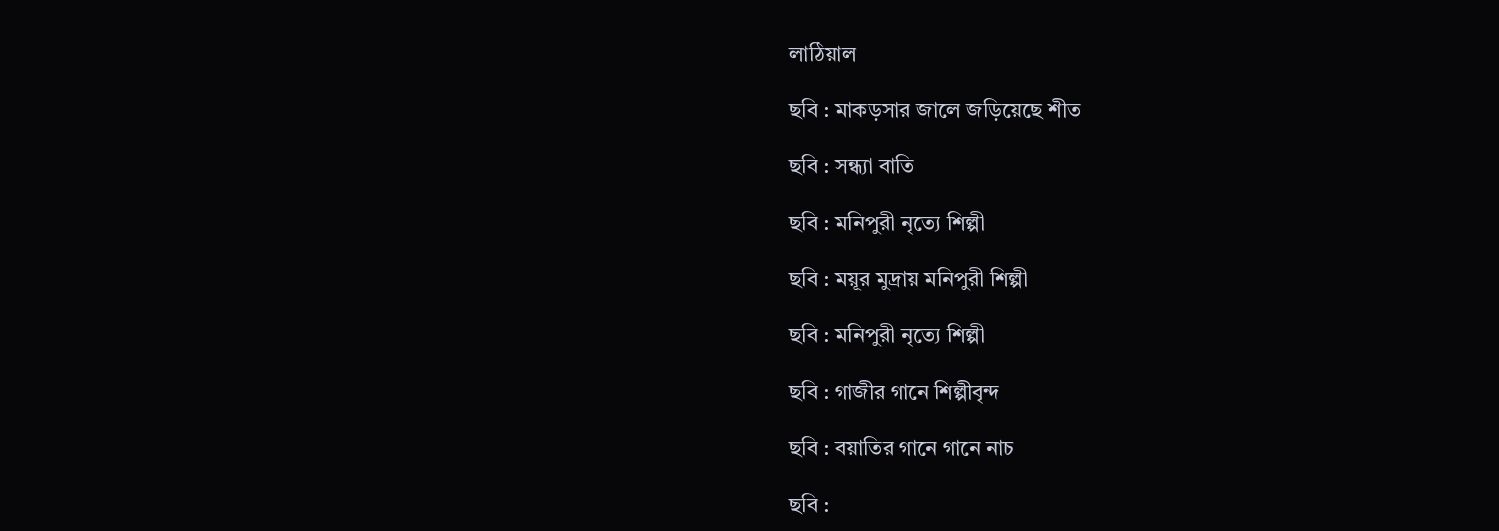লাঠিয়াল

ছবি : মাকড়সার জালে জড়িয়েছে শীত

ছবি : সন্ধ্যা বাতি

ছবি : মনিপুরী নৃত্যে শিল্পী

ছবি : ময়ূর মুদ্রায় মনিপুরী শিল্পী

ছবি : মনিপুরী নৃত্যে শিল্পী

ছবি : গাজীর গানে শিল্পীবৃন্দ

ছবি : বয়াতির গানে গানে নাচ

ছবি :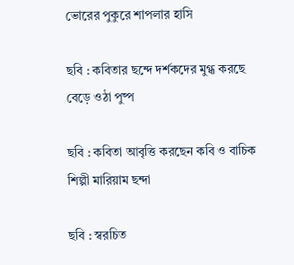ভোরের পুকুরে শাপলার হাসি

ছবি : কবিতার ছন্দে দর্শকদের মুগ্ধ করছে বেড়ে ওঠা পুষ্প

ছবি : কবিতা আবৃত্তি করছেন কবি ও বাচিক শিল্পী মারিয়াম ছন্দা

ছবি : স্বরচিত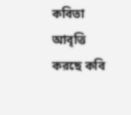কবিতা আবৃত্তি করছে কবি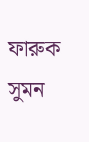ফারুক সুমন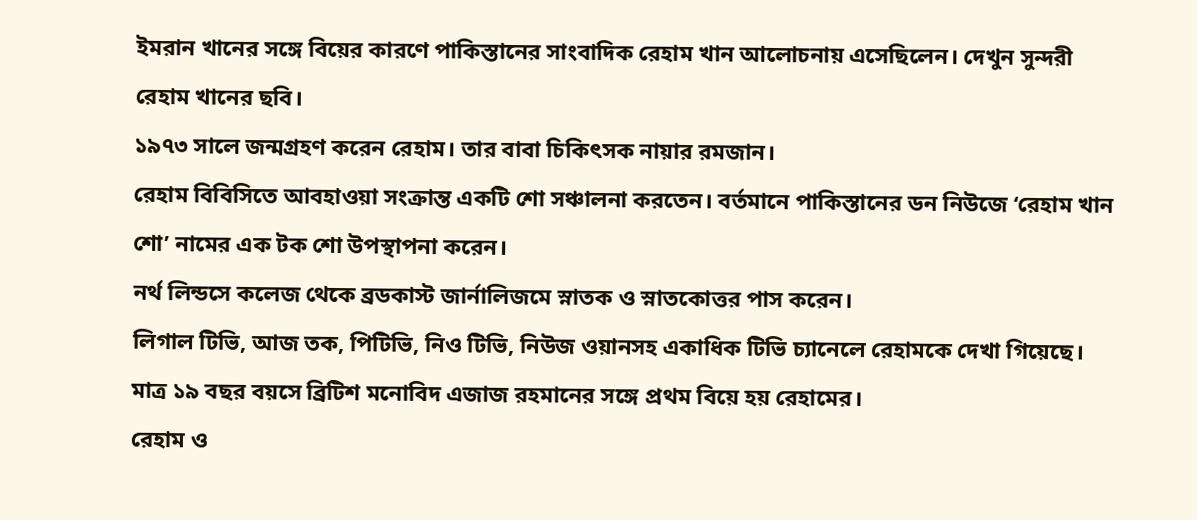ইমরান খানের সঙ্গে বিয়ের কারণে পাকিস্তানের সাংবাদিক রেহাম খান আলোচনায় এসেছিলেন। দেখুন সুন্দরী রেহাম খানের ছবি।
১৯৭৩ সালে জন্মগ্রহণ করেন রেহাম। তার বাবা চিকিৎসক নায়ার রমজান।
রেহাম বিবিসিতে আবহাওয়া সংক্রান্ত একটি শো সঞ্চালনা করতেন। বর্তমানে পাকিস্তানের ডন নিউজে ‘রেহাম খান শো’ নামের এক টক শো উপস্থাপনা করেন।
নর্থ লিন্ডসে কলেজ থেকে ব্রডকাস্ট জার্নালিজমে স্নাতক ও স্নাতকোত্তর পাস করেন।
লিগাল টিভি, আজ তক, পিটিভি, নিও টিভি, নিউজ ওয়ানসহ একাধিক টিভি চ্যানেলে রেহামকে দেখা গিয়েছে।
মাত্র ১৯ বছর বয়সে ব্রিটিশ মনোবিদ এজাজ রহমানের সঙ্গে প্রথম বিয়ে হয় রেহামের।
রেহাম ও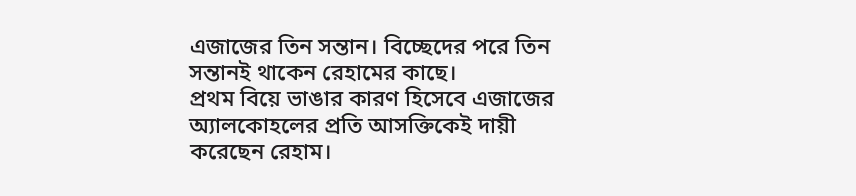এজাজের তিন সন্তান। বিচ্ছেদের পরে তিন সন্তানই থাকেন রেহামের কাছে।
প্রথম বিয়ে ভাঙার কারণ হিসেবে এজাজের অ্যালকোহলের প্রতি আসক্তিকেই দায়ী করেছেন রেহাম।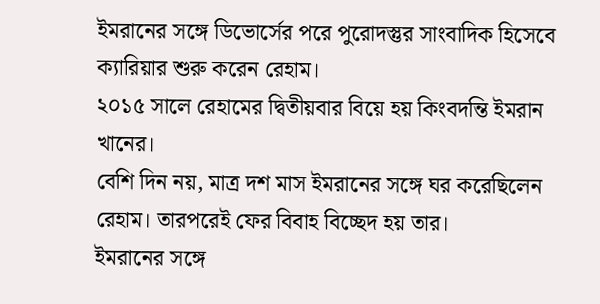ইমরানের সঙ্গে ডিভোর্সের পরে পুরোদস্তুর সাংবাদিক হিসেবে ক্যারিয়ার শুরু করেন রেহাম।
২০১৫ সালে রেহামের দ্বিতীয়বার বিয়ে হয় কিংবদন্তি ইমরান খানের।
বেশি দিন নয়, মাত্র দশ মাস ইমরানের সঙ্গে ঘর করেছিলেন রেহাম। তারপরেই ফের বিবাহ বিচ্ছেদ হয় তার।
ইমরানের সঙ্গে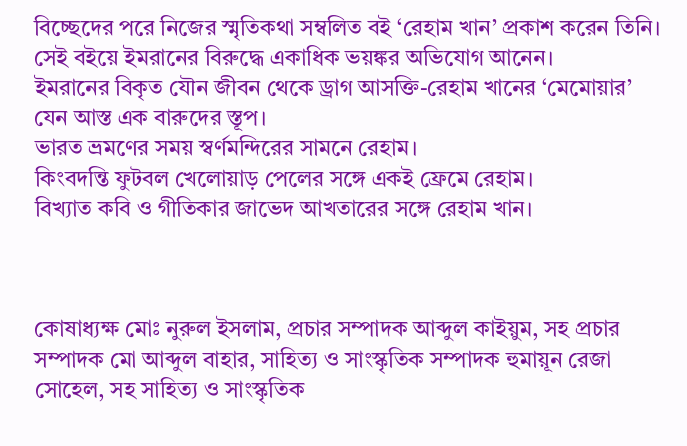বিচ্ছেদের পরে নিজের স্মৃতিকথা সম্বলিত বই ‘রেহাম খান’ প্রকাশ করেন তিনি। সেই বইয়ে ইমরানের বিরুদ্ধে একাধিক ভয়ঙ্কর অভিযোগ আনেন।
ইমরানের বিকৃত যৌন জীবন থেকে ড্রাগ আসক্তি-রেহাম খানের ‘মেমোয়ার’ যেন আস্ত এক বারুদের স্তূপ।
ভারত ভ্রমণের সময় স্বর্ণমন্দিরের সামনে রেহাম।
কিংবদন্তি ফুটবল খেলোয়াড় পেলের সঙ্গে একই ফ্রেমে রেহাম।
বিখ্যাত কবি ও গীতিকার জাভেদ আখতারের সঙ্গে রেহাম খান।



কোষাধ্যক্ষ মোঃ নুরুল ইসলাম, প্রচার সম্পাদক আব্দুল কাইয়ুম, সহ প্রচার সম্পাদক মো আব্দুল বাহার, সাহিত্য ও সাংস্কৃতিক সম্পাদক হুমায়ূন রেজা সোহেল, সহ সাহিত্য ও সাংস্কৃতিক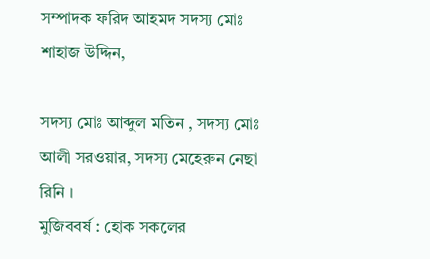সম্পাদক ফরিদ আহমদ সদস্য মোঃ শাহাজ উদ্দিন,

সদস্য মোঃ আব্দুল মতিন , সদস্য মোঃ আলী সরওয়ার, সদস্য মেহেরুন নেছা রিনি ।
মুজিববর্ষ : হোক সকলের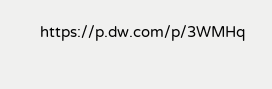https://p.dw.com/p/3WMHq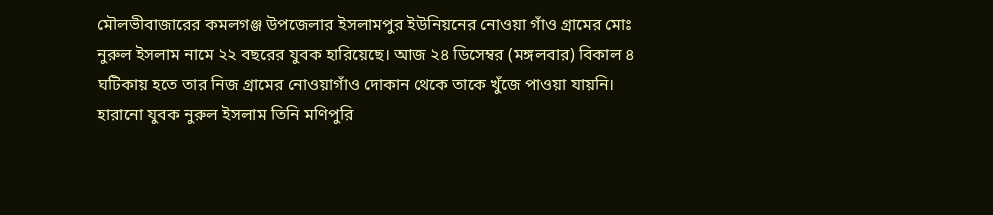মৌলভীবাজারের কমলগঞ্জ উপজেলার ইসলামপুর ইউনিয়নের নোওয়া গাঁও গ্রামের মোঃ নুরুল ইসলাম নামে ২২ বছরের যুবক হারিয়েছে। আজ ২৪ ডিসেম্বর (মঙ্গলবার) বিকাল ৪ ঘটিকায় হতে তার নিজ গ্রামের নোওয়াগাঁও দোকান থেকে তাকে খুঁজে পাওয়া যায়নি। হারানো যুবক নুরুল ইসলাম তিনি মণিপুরি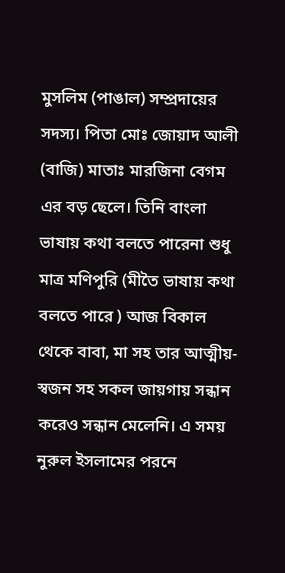মুসলিম (পাঙাল) সম্প্রদায়ের সদস্য। পিতা মোঃ জোয়াদ আলী (বাজি) মাতাঃ মারজিনা বেগম এর বড় ছেলে। তিনি বাংলা ভাষায় কথা বলতে পারেনা শুধু মাত্র মণিপুরি (মীতৈ ভাষায় কথা বলতে পারে ) আজ বিকাল থেকে বাবা, মা সহ তার আত্মীয়-স্বজন সহ সকল জায়গায় সন্ধান করেও সন্ধান মেলেনি। এ সময় নুরুল ইসলামের পরনে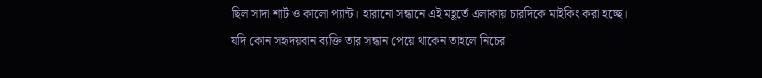ছিল সাদা শার্ট ও কালো প্যান্ট। হারানো সন্ধানে এই মহূর্তে এলাকায় চারদিকে মাইকিং করা হচ্ছে।
যদি কোন সহৃদয়বান ব্যক্তি তার সন্ধান পেয়ে থাকেন তাহলে নিচের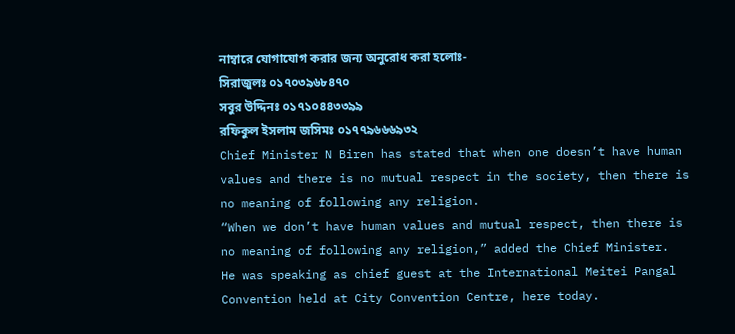নাম্বারে যোগাযোগ করার জন্য অনুরোধ করা হলোঃ-
সিরাজুলঃ ০১৭০৩৯৬৮৪৭০
সবুর উদ্দিনঃ ০১৭১০৪৪৩৩৯৯
রফিকুল ইসলাম জসিমঃ ০১৭৭৯৬৬৬৯৩২
Chief Minister N Biren has stated that when one doesn’t have human values and there is no mutual respect in the society, then there is no meaning of following any religion.
“When we don’t have human values and mutual respect, then there is no meaning of following any religion,” added the Chief Minister.
He was speaking as chief guest at the International Meitei Pangal Convention held at City Convention Centre, here today.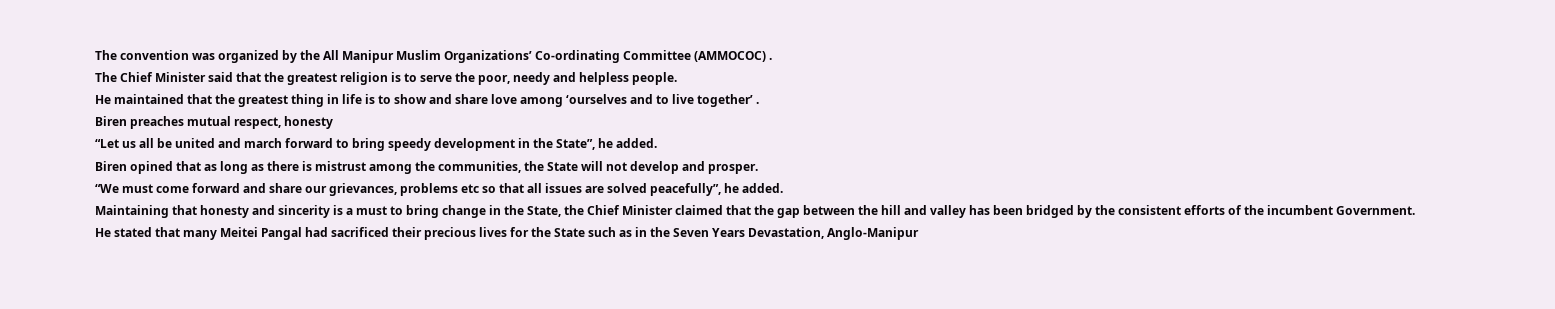The convention was organized by the All Manipur Muslim Organizations’ Co-ordinating Committee (AMMOCOC) .
The Chief Minister said that the greatest religion is to serve the poor, needy and helpless people.
He maintained that the greatest thing in life is to show and share love among ‘ourselves and to live together’ .
Biren preaches mutual respect, honesty
“Let us all be united and march forward to bring speedy development in the State”, he added.
Biren opined that as long as there is mistrust among the communities, the State will not develop and prosper.
“We must come forward and share our grievances, problems etc so that all issues are solved peacefully”, he added.
Maintaining that honesty and sincerity is a must to bring change in the State, the Chief Minister claimed that the gap between the hill and valley has been bridged by the consistent efforts of the incumbent Government.
He stated that many Meitei Pangal had sacrificed their precious lives for the State such as in the Seven Years Devastation, Anglo-Manipur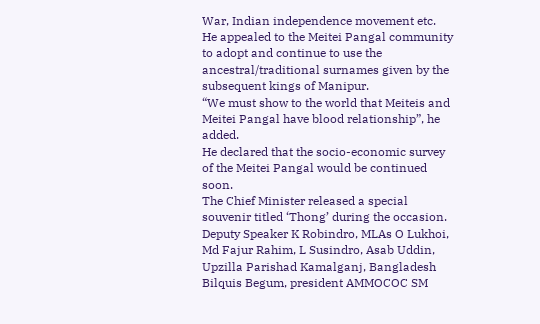War, Indian independence movement etc.
He appealed to the Meitei Pangal community to adopt and continue to use the ancestral/traditional surnames given by the subsequent kings of Manipur.
“We must show to the world that Meiteis and Meitei Pangal have blood relationship”, he added.
He declared that the socio-economic survey of the Meitei Pangal would be continued soon.
The Chief Minister released a special souvenir titled ‘Thong’ during the occasion.
Deputy Speaker K Robindro, MLAs O Lukhoi, Md Fajur Rahim, L Susindro, Asab Uddin, Upzilla Parishad Kamalganj, Bangladesh Bilquis Begum, president AMMOCOC SM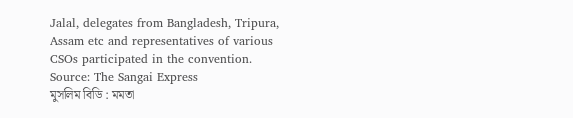Jalal, delegates from Bangladesh, Tripura, Assam etc and representatives of various CSOs participated in the convention.
Source: The Sangai Express
মুসলিম বিডি : মমতা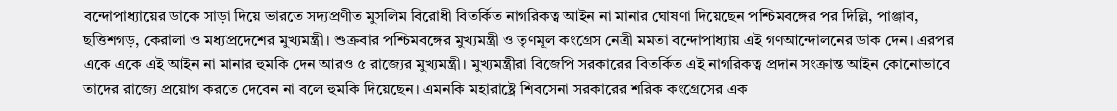বন্দোপাধ্যায়ের ডাকে সাড়া দিয়ে ভারতে সদ্যপ্রণীত মুসলিম বিরোধী বিতর্কিত নাগরিকত্ব আইন না মানার ঘোষণা দিয়েছেন পশ্চিমবঙ্গের পর দিল্লি, পাঞ্জাব, ছত্তিশগড়, কেরালা ও মধ্যপ্রদেশের মুখ্যমন্ত্রী। শুক্রবার পশ্চিমবঙ্গের মুখ্যমন্ত্রী ও তৃণমূল কংগ্রেস নেত্রী মমতা বন্দোপাধ্যায় এই গণআন্দোলনের ডাক দেন। এরপর একে একে এই আইন না মানার হুমকি দেন আরও ৫ রাজ্যের মুখ্যমন্ত্রী। মুখ্যমন্ত্রীরা বিজেপি সরকারের বিতর্কিত এই নাগরিকত্ব প্রদান সংক্রান্ত আইন কোনোভাবে তাদের রাজ্যে প্রয়োগ করতে দেবেন না বলে হুমকি দিয়েছেন। এমনকি মহারাষ্ট্রে শিবসেনা সরকারের শরিক কংগ্রেসের এক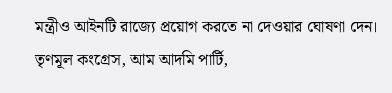মন্ত্রীও আইনটি রাজ্যে প্রয়োগ করতে না দেওয়ার ঘোষণা দেন। তৃণমূল কংগ্রেস, আম আদমি পার্টি,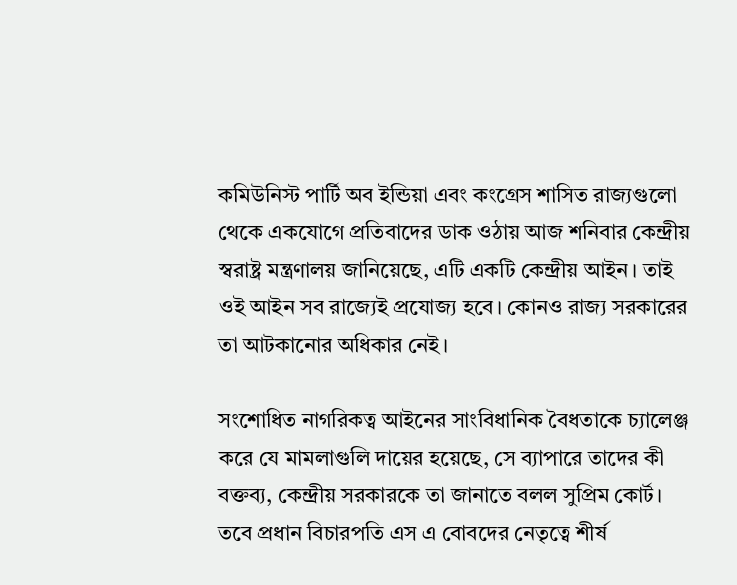কমিউনিস্ট পার্টি অব ইন্ডিয়া এবং কংগ্রেস শাসিত রাজ্যগুলো থেকে একযোগে প্রতিবাদের ডাক ওঠায় আজ শনিবার কেন্দ্রীয় স্বরাষ্ট্র মন্ত্রণালয় জানিয়েছে, এটি একটি কেন্দ্রীয় আইন। তাই ওই আইন সব রাজ্যেই প্রযোজ্য হবে। কোনও রাজ্য সরকারের তা আটকানোর অধিকার নেই।

সংশোধিত নাগরিকত্ব আইনের সাংবিধানিক বৈধতাকে চ্যালেঞ্জ করে যে মামলাগুলি দায়ের হয়েছে, সে ব্যাপারে তাদের কী বক্তব্য, কেন্দ্রীয় সরকারকে তা জানাতে বলল সুপ্রিম কোর্ট। তবে প্রধান বিচারপতি এস এ বোবদের নেতৃত্বে শীর্ষ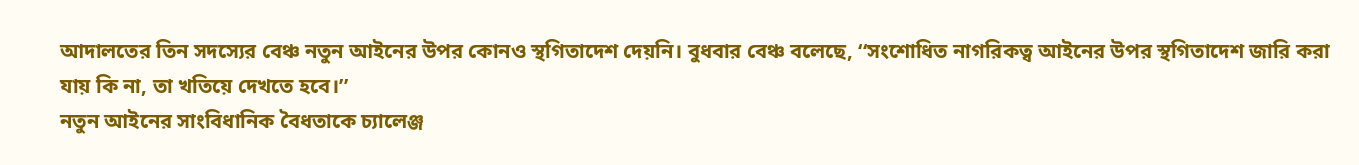আদালতের তিন সদস্যের বেঞ্চ নতুন আইনের উপর কোনও স্থগিতাদেশ দেয়নি। বুধবার বেঞ্চ বলেছে, ‘‘সংশোধিত নাগরিকত্ব আইনের উপর স্থগিতাদেশ জারি করা যায় কি না, তা খতিয়ে দেখতে হবে।’’
নতুন আইনের সাংবিধানিক বৈধতাকে চ্যালেঞ্জ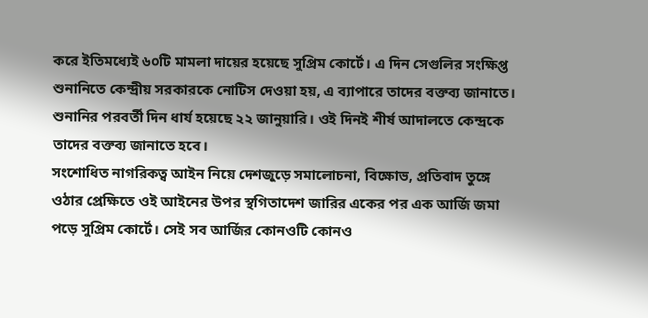করে ইতিমধ্যেই ৬০টি মামলা দায়ের হয়েছে সুপ্রিম কোর্টে। এ দিন সেগুলির সংক্ষিপ্ত শুনানিতে কেন্দ্রীয় সরকারকে নোটিস দেওয়া হয়, এ ব্যাপারে তাদের বক্তব্য জানাতে। শুনানির পরবর্তী দিন ধার্য হয়েছে ২২ জানুয়ারি। ওই দিনই শীর্ষ আদালতে কেন্দ্রকে তাদের বক্তব্য জানাতে হবে।
সংশোধিত নাগরিকত্ব আইন নিয়ে দেশজুড়ে সমালোচনা, বিক্ষোভ, প্রতিবাদ তুঙ্গে ওঠার প্রেক্ষিতে ওই আইনের উপর স্থগিতাদেশ জারির একের পর এক আর্জি জমা পড়ে সুপ্রিম কোর্টে। সেই সব আর্জির কোনওটি কোনও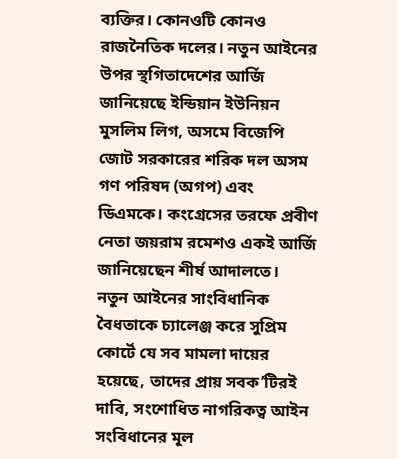ব্যক্তির। কোনওটি কোনও রাজনৈতিক দলের। নতুন আইনের উপর স্থগিতাদেশের আর্জি জানিয়েছে ইন্ডিয়ান ইউনিয়ন মুসলিম লিগ, অসমে বিজেপি জোট সরকারের শরিক দল অসম গণ পরিষদ (অগপ) এবং ডিএমকে। কংগ্রেসের তরফে প্রবীণ নেতা জয়রাম রমেশও একই আর্জি জানিয়েছেন শীর্ষ আদালতে।
নতুন আইনের সাংবিধানিক বৈধতাকে চ্যালেঞ্জ করে সুপ্রিম কোর্টে যে সব মামলা দায়ের হয়েছে, তাদের প্রায় সবক’টিরই দাবি, সংশোধিত নাগরিকত্ব আইন সংবিধানের মূল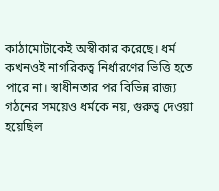কাঠামোটাকেই অস্বীকার করেছে। ধর্ম কখনওই নাগরিকত্ব নির্ধারণের ভিত্তি হতে পারে না। স্বাধীনতার পর বিভিন্ন রাজ্য গঠনের সময়েও ধর্মকে নয়, গুরুত্ব দেওয়া হয়েছিল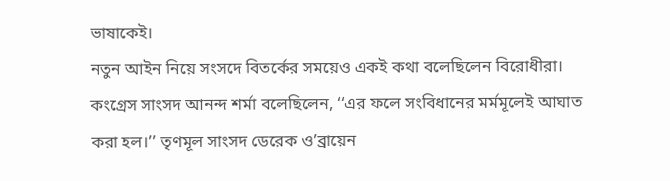ভাষাকেই।
নতুন আইন নিয়ে সংসদে বিতর্কের সময়েও একই কথা বলেছিলেন বিরোধীরা। কংগ্রেস সাংসদ আনন্দ শর্মা বলেছিলেন, ‘‘এর ফলে সংবিধানের মর্মমূলেই আঘাত করা হল।’’ তৃণমূল সাংসদ ডেরেক ও’ব্রায়েন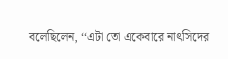বলেছিলেন, ‘‘এটা তো একেবারে নাৎসিদের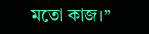মতো কাজ।’’